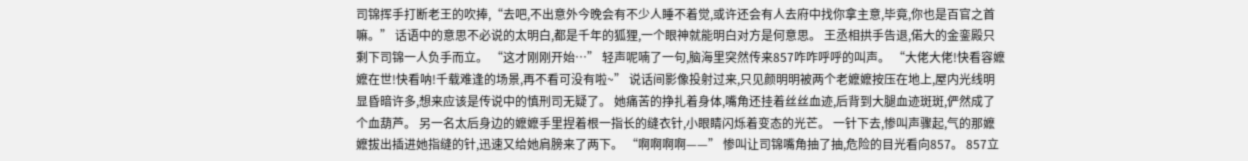司锦挥手打断老王的吹捧,“去吧,不出意外今晚会有不少人睡不着觉,或许还会有人去府中找你拿主意,毕竟,你也是百官之首嘛。” 话语中的意思不必说的太明白,都是千年的狐狸,一个眼神就能明白对方是何意思。 王丞相拱手告退,偌大的金銮殿只剩下司锦一人负手而立。 “这才刚刚开始…” 轻声呢喃了一句,脑海里突然传来857咋咋呼呼的叫声。 “大佬大佬!快看容嬷嬷在世!快看呐!千载难逢的场景,再不看可没有啦~” 说话间影像投射过来,只见颜明明被两个老嬷嬷按压在地上,屋内光线明显昏暗许多,想来应该是传说中的慎刑司无疑了。 她痛苦的挣扎着身体,嘴角还挂着丝丝血迹,后背到大腿血迹斑斑,俨然成了个血葫芦。 另一名太后身边的嬷嬷手里捏着根一指长的缝衣针,小眼睛闪烁着变态的光芒。 一针下去,惨叫声骤起,气的那嬷嬷拔出插进她指缝的针,迅速又给她肩膀来了两下。 “啊啊啊啊——” 惨叫让司锦嘴角抽了抽,危险的目光看向857。 857立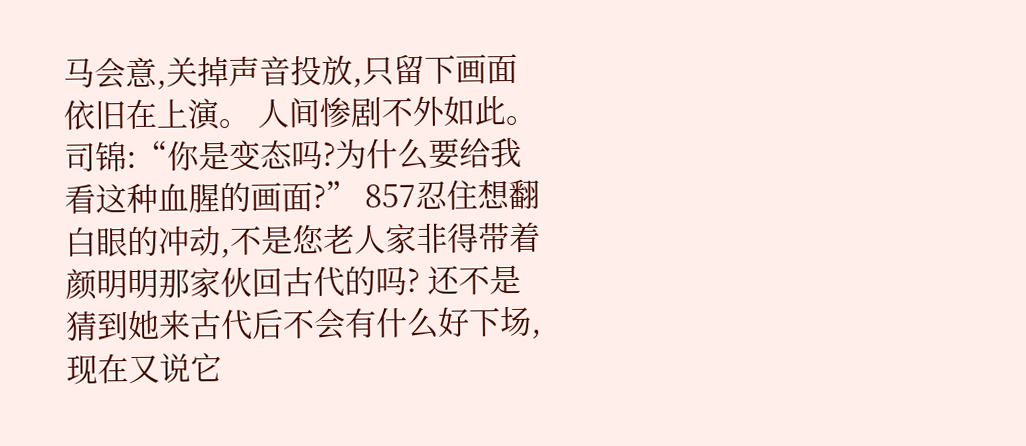马会意,关掉声音投放,只留下画面依旧在上演。 人间惨剧不外如此。 司锦:“你是变态吗?为什么要给我看这种血腥的画面?” 857忍住想翻白眼的冲动,不是您老人家非得带着颜明明那家伙回古代的吗? 还不是猜到她来古代后不会有什么好下场,现在又说它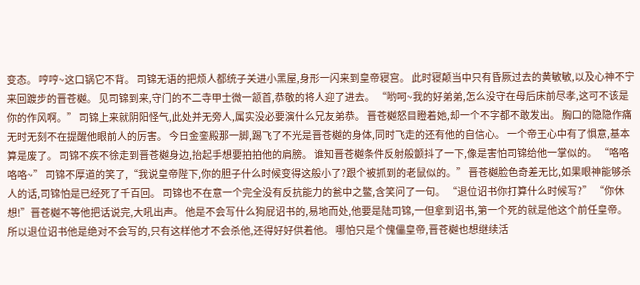变态。 哼哼~这口锅它不背。 司锦无语的把烦人都统子关进小黑屋,身形一闪来到皇帝寝宫。 此时寝颠当中只有昏厥过去的黄敏敏,以及心神不宁来回踱步的晋苍樾。 见司锦到来,守门的不二寺甲士微一颔首,恭敬的将人迎了进去。 “哟呵~我的好弟弟,怎么没守在母后床前尽孝,这可不该是你的作风啊。” 司锦上来就阴阳怪气,此处并无旁人,属实没必要演什么兄友弟恭。 晋苍樾怒目瞪着她,却一个不字都不敢发出。 胸口的隐隐作痛无时无刻不在提醒他眼前人的厉害。 今日金銮殿那一脚,踢飞了不光是晋苍樾的身体,同时飞走的还有他的自信心。 一个帝王心中有了惧意,基本算是废了。 司锦不疾不徐走到晋苍樾身边,抬起手想要拍拍他的肩膀。 谁知晋苍樾条件反射般颤抖了一下,像是害怕司锦给他一掌似的。 “咯咯咯咯~” 司锦不厚道的笑了,“我说皇帝陛下,你的胆子什么时候变得这般小了?跟个被抓到的老鼠似的。” 晋苍樾脸色奇差无比,如果眼神能够杀人的话,司锦怕是已经死了千百回。 司锦也不在意一个完全没有反抗能力的瓮中之鳖,含笑问了一句。 “退位诏书你打算什么时候写?” “你休想!”晋苍樾不等他把话说完,大吼出声。 他是不会写什么狗屁诏书的,易地而处,他要是陆司锦,一但拿到诏书,第一个死的就是他这个前任皇帝。 所以退位诏书他是绝对不会写的,只有这样他才不会杀他,还得好好供着他。 哪怕只是个傀儡皇帝,晋苍樾也想继续活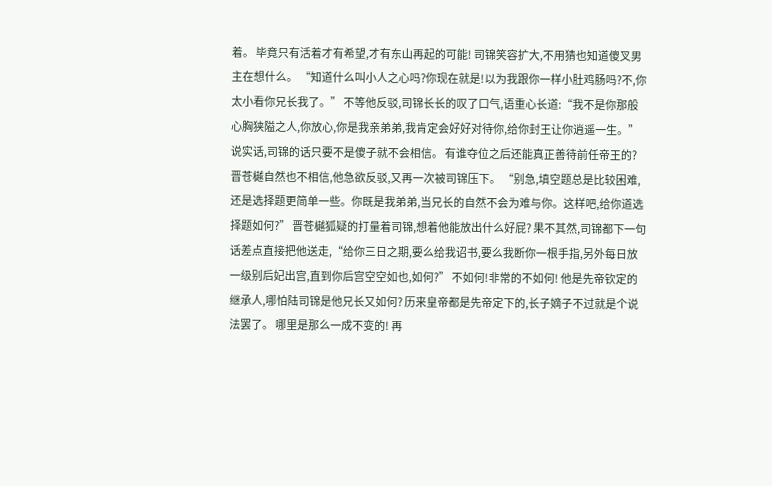着。 毕竟只有活着才有希望,才有东山再起的可能! 司锦笑容扩大,不用猜也知道傻叉男主在想什么。 “知道什么叫小人之心吗?你现在就是!以为我跟你一样小肚鸡肠吗?不,你太小看你兄长我了。” 不等他反驳,司锦长长的叹了口气,语重心长道:“我不是你那般心胸狭隘之人,你放心,你是我亲弟弟,我肯定会好好对待你,给你封王让你逍遥一生。” 说实话,司锦的话只要不是傻子就不会相信。 有谁夺位之后还能真正善待前任帝王的? 晋苍樾自然也不相信,他急欲反驳,又再一次被司锦压下。 “别急,填空题总是比较困难,还是选择题更简单一些。你既是我弟弟,当兄长的自然不会为难与你。这样吧,给你道选择题如何?” 晋苍樾狐疑的打量着司锦,想着他能放出什么好屁? 果不其然,司锦都下一句话差点直接把他送走,“给你三日之期,要么给我诏书,要么我断你一根手指,另外每日放一级别后妃出宫,直到你后宫空空如也,如何?” 不如何!非常的不如何! 他是先帝钦定的继承人,哪怕陆司锦是他兄长又如何? 历来皇帝都是先帝定下的,长子嫡子不过就是个说法罢了。 哪里是那么一成不变的! 再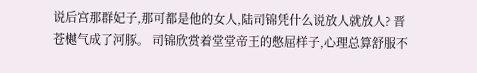说后宫那群妃子,那可都是他的女人,陆司锦凭什么说放人就放人? 晋苍樾气成了河豚。 司锦欣赏着堂堂帝王的憋屈样子,心理总算舒服不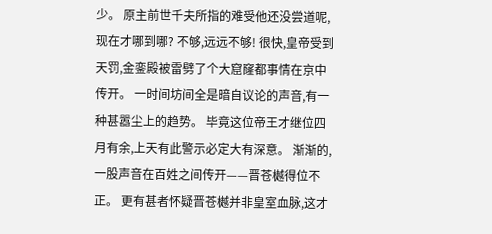少。 原主前世千夫所指的难受他还没尝道呢,现在才哪到哪? 不够,远远不够! 很快,皇帝受到天罚,金銮殿被雷劈了个大窟窿都事情在京中传开。 一时间坊间全是暗自议论的声音,有一种甚嚣尘上的趋势。 毕竟这位帝王才继位四月有余,上天有此警示必定大有深意。 渐渐的,一股声音在百姓之间传开——晋苍樾得位不正。 更有甚者怀疑晋苍樾并非皇室血脉,这才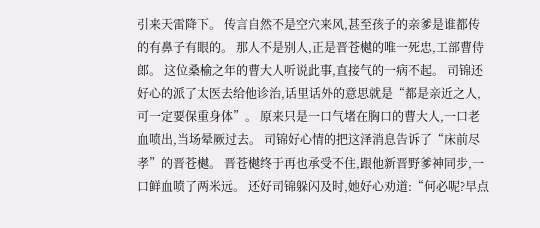引来天雷降下。 传言自然不是空穴来风,甚至孩子的亲爹是谁都传的有鼻子有眼的。 那人不是别人,正是晋苍樾的唯一死忠,工部曹侍郎。 这位桑榆之年的曹大人听说此事,直接气的一病不起。 司锦还好心的派了太医去给他诊治,话里话外的意思就是“都是亲近之人,可一定要保重身体”。 原来只是一口气堵在胸口的曹大人,一口老血喷出,当场晕厥过去。 司锦好心情的把这泽消息告诉了“床前尽孝”的晋苍樾。 晋苍樾终于再也承受不住,跟他新晋野爹神同步,一口鲜血喷了两米远。 还好司锦躲闪及时,她好心劝道:“何必呢?早点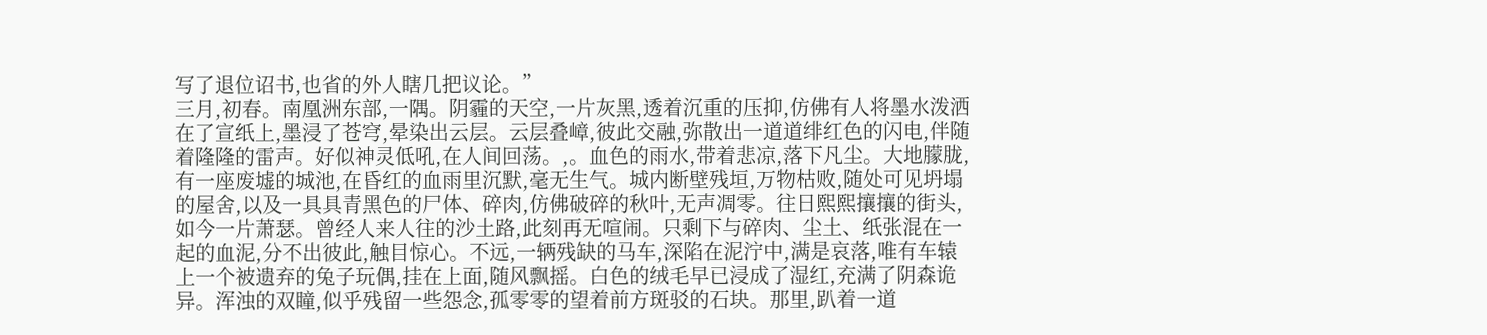写了退位诏书,也省的外人瞎几把议论。”
三月,初春。南凰洲东部,一隅。阴霾的天空,一片灰黑,透着沉重的压抑,仿佛有人将墨水泼洒在了宣纸上,墨浸了苍穹,晕染出云层。云层叠嶂,彼此交融,弥散出一道道绯红色的闪电,伴随着隆隆的雷声。好似神灵低吼,在人间回荡。,。血色的雨水,带着悲凉,落下凡尘。大地朦胧,有一座废墟的城池,在昏红的血雨里沉默,毫无生气。城内断壁残垣,万物枯败,随处可见坍塌的屋舍,以及一具具青黑色的尸体、碎肉,仿佛破碎的秋叶,无声凋零。往日熙熙攘攘的街头,如今一片萧瑟。曾经人来人往的沙土路,此刻再无喧闹。只剩下与碎肉、尘土、纸张混在一起的血泥,分不出彼此,触目惊心。不远,一辆残缺的马车,深陷在泥泞中,满是哀落,唯有车辕上一个被遗弃的兔子玩偶,挂在上面,随风飘摇。白色的绒毛早已浸成了湿红,充满了阴森诡异。浑浊的双瞳,似乎残留一些怨念,孤零零的望着前方斑驳的石块。那里,趴着一道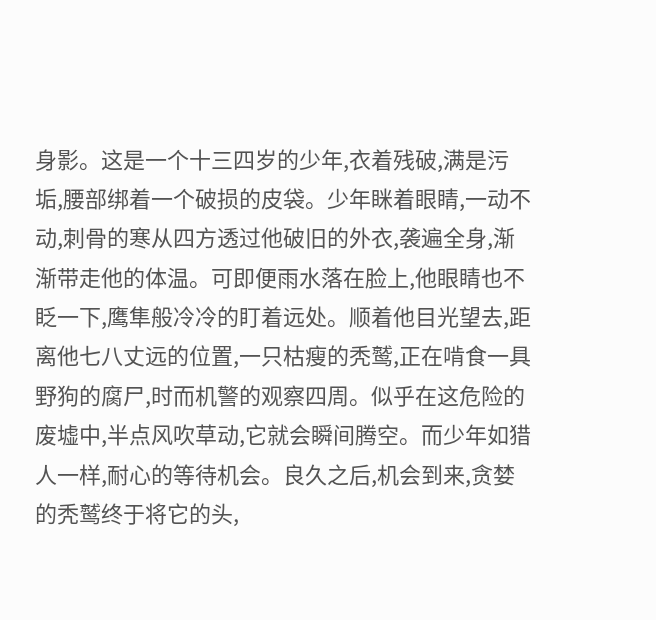身影。这是一个十三四岁的少年,衣着残破,满是污垢,腰部绑着一个破损的皮袋。少年眯着眼睛,一动不动,刺骨的寒从四方透过他破旧的外衣,袭遍全身,渐渐带走他的体温。可即便雨水落在脸上,他眼睛也不眨一下,鹰隼般冷冷的盯着远处。顺着他目光望去,距离他七八丈远的位置,一只枯瘦的秃鹫,正在啃食一具野狗的腐尸,时而机警的观察四周。似乎在这危险的废墟中,半点风吹草动,它就会瞬间腾空。而少年如猎人一样,耐心的等待机会。良久之后,机会到来,贪婪的秃鹫终于将它的头,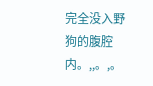完全没入野狗的腹腔内。,,。,。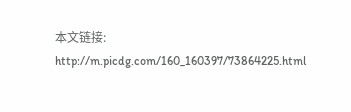本文链接:
http://m.picdg.com/160_160397/73864225.html